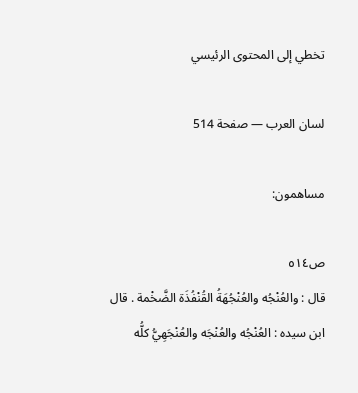تخطي إلى المحتوى الرئيسي

لسان العرب — صفحة 514

مساهمون:

ص٥١٤
قال : والعُنْجُه والعُنْجُهَةُ القُنْفُذَة الضَّخْمة . قال ابن سيده : العُنْجُه والعُنْجَه والعُنْجَهِيُّ كلُّه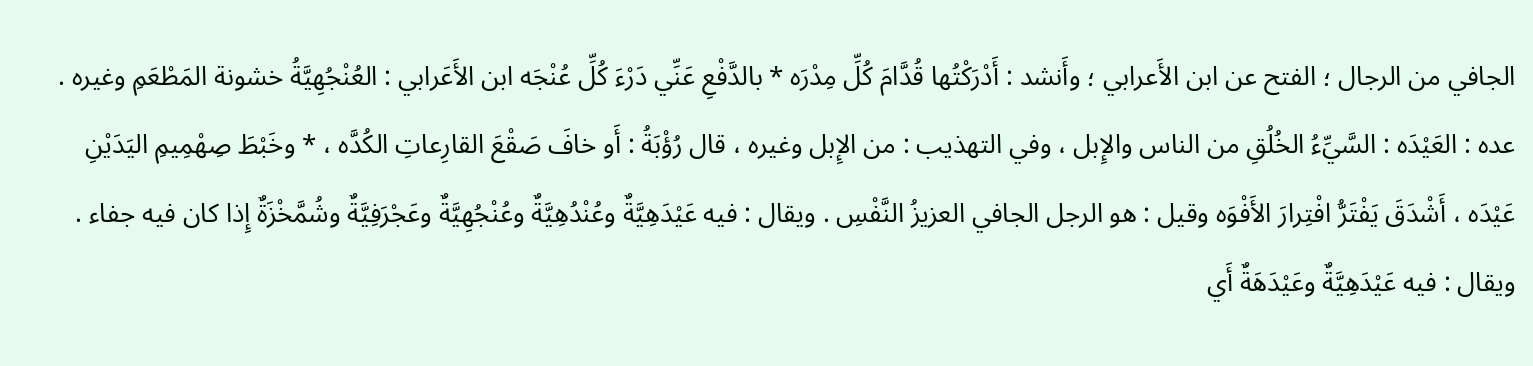الجافي من الرجال ؛ الفتح عن ابن الأَعرابي ؛ وأَنشد : أَدْرَكْتُها قُدَّامَ كُلِّ مِدْرَه * بالدَّفْعِ عَنِّي دَرْءَ كُلِّ عُنْجَه ابن الأَعَرابي : العُنْجُهِيَّةُ خشونة المَطْعَمِ وغيره .
عده : العَيْدَه : السَّيِّءُ الخُلُقِ من الناس والإِبل ، وفي التهذيب : من الإِبل وغيره ، قال رُؤْبَةُ : أَو خافَ صَقْعَ القارِعاتِ الكُدَّه ، * وخَبْطَ صِهْمِيمِ اليَدَيْنِ عَيْدَه ، أَشْدَقَ يَفْتَرُّ افْتِرارَ الأَفْوَه وقيل : هو الرجل الجافي العزيزُ النَّفْسِ . ويقال : فيه عَيْدَهِيَّةٌ وعُنْدُهِيَّةٌ وعُنْجُهِيَّةٌ وعَجْرَفِيَّةٌ وشُمَّخْزَةٌ إِذا كان فيه جفاء . ويقال : فيه عَيْدَهِيَّةٌ وعَيْدَهَةٌ أَي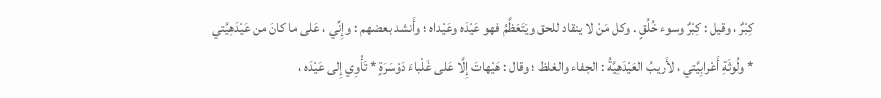كِبْرٌ ، وقيل : كِبْرٌ وسوء خُلُقٍ . وكل مَنْ لا ينقاد للحق ويَتَعَظَّمُ فهو عَيْدَه وعَيْداه ؛ وأَنشد بعضهم : وإِنِّي ، عَلى ما كانَ من عَيْدَهِيَّتي * ولُوثَةِ أَعْرابِيَّتي ، لأَريبُ العَيْدَهِيَّةُ : الجفاء والغلظ ؛ وقال : هَيْهاتَ إِلَّا عَلى غَلْباءَ دَوْسَرَةٍ * تَأْوِي إِلى عَيْدَه ،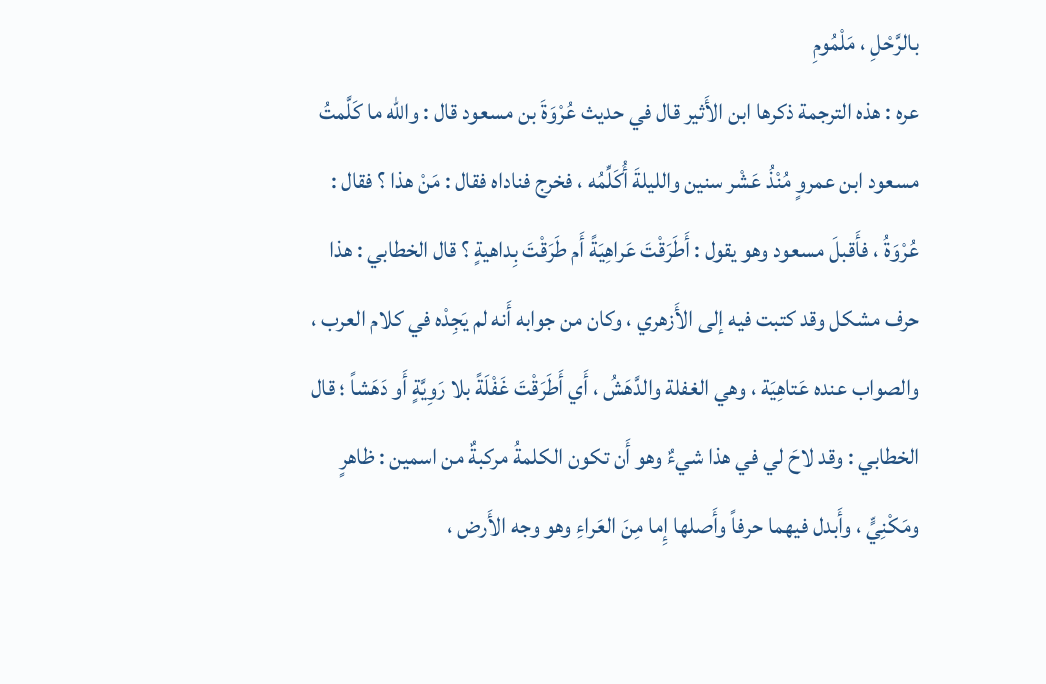بالرَّحْلِ ، مَلْمُومِ
عره : هذه الترجمة ذكرها ابن الأَثير قال في حديث عُرْوَةَ بن مسعود قال : والله ما كَلَّمتُ مسعود ابن عمروٍ مُنْذُ عَشْر سنين والليلةَ أُكَلِّمُه ، فخرج فناداه فقال : مَنْ هذا ؟ فقال : عُرْوَةُ ، فأَقبلَ مسعود وهو يقول : أَطَرَقْتَ عَراهِيَةً أَم طَرَقْتَ بِداهيةٍ ؟ قال الخطابي : هذا حرف مشكل وقد كتبت فيه إلى الأَزهري ، وكان من جوابه أَنه لم يَجِدْه في كلام العرب ، والصواب عنده عَتاهِيَة ، وهي الغفلة والدَّهَشُ ، أَي أَطَرَقْتَ غَفْلَةً بلا رَوِيَّةٍ أَو دَهَشاً ؛ قال الخطابي : وقد لاحَ لي في هذا شيءٌ وهو أَن تكون الكلمةُ مركبةٌ من اسمين : ظاهرٍ ومَكْنِيٍّ ، وأَبدل فيهما حرفاً وأَصلها إِما مِنَ العَراءِ وهو وجه الأَرض ،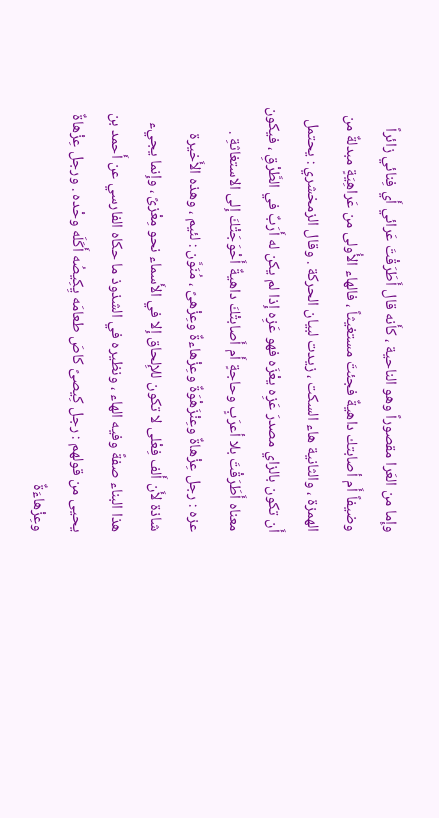وإِما من العَرا مقصوراً وهو الناحية ، كأَنه قال أَطَرَقْتَ عَرائي أَي فِنائي زائراً وضيفاً أَم أصابتك داهيةٌ فجئتَ مستغيثاً ، فالهاء الأُولى من عَراهِيَةٍ مبدلةٌ من الهمزة ، والثانية هاء السكت ، زيدت لبيان الحركة . وقال الزمخشري : يحتمل أَن تكون بالزاي مصدرَ عَزِه يعْزَه فهو عَزِه إِذا لم يكن له أَرَبٌ في الطَّرْقِ ، فيكون معناه أَطَرَقْتَ بلا أعرَبٍ وحاجةٍ أَم أَصابتْكَ داهيةٌ أَحْوَجَتْكَ إِلى الاستغاثةِ .
عزه : رجل عِزْهاةٌ وعِنْزَهْوَةٌ وعِزْهاءةٌ وعِزْهىً ، مُنَوَّن : لئيم ، وهذه الأَخيرة شاذة لأَن أَلف فِعْلى لا تكون للإِلحاق إِلا في الأَسماء نحو مِعْزىً ، وإِنما يجيء هذا البناء صفةً وفيه الهاء ، ونظيره في الشذوذ ما حكاه الفارسي عن أَحمد بن يحيى من قولهم : رجل كِيصىً كاصَ طعامَه يِكِيصُه أَكَلَه وحْده . ورجل عِزْهاةٌ وعِزْهاءَةٌ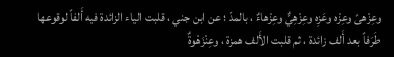وعِزْهىً وعِزْه وعَزِه وعِزْهِيٌّ وعِزْهاءٌ ، بالمدّ ؛ عن ابن جني ، قلبت الياء الزائدة فيه أَلفاً لوقوعها طَرَفاً بعد أَلف زائدة ، ثم قلبت الأَلف همزة ، وعِنْزَهْوةٌ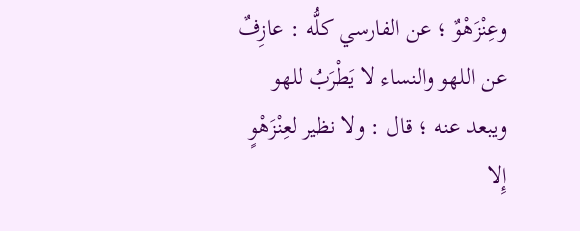وعِنْزَهْوٌ ؛ عن الفارسي كلُّه : عازِفٌ عن اللهو والنساء لا يَطْرَبُ للهو ويبعد عنه ؛ قال : ولا نظير لعِنْزَهْوٍ إِلا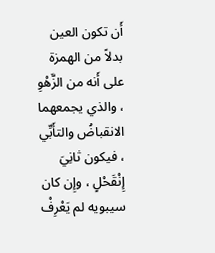أَن تكون العين بدلاً من الهمزة على أَنه من الزَّهْوِ ، والذي يجمعهما الانقباضُ والتأَبِّي ، فيكون ثانِيَ إِنْقَحْلٍ ، وإِن كان سيبويه لم يَعْرِفْ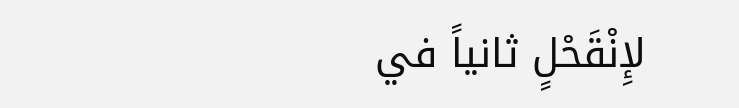لإِنْقَحْلٍ ثانياً في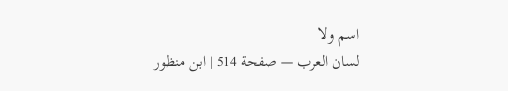اسم ولا
لسان العرب — صفحة 514 | ابن منظور